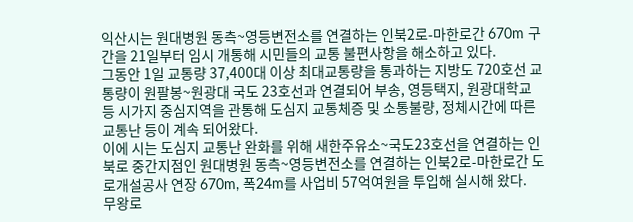익산시는 원대병원 동측~영등변전소를 연결하는 인북2로-마한로간 670m 구간을 21일부터 임시 개통해 시민들의 교통 불편사항을 해소하고 있다.
그동안 1일 교통량 37,400대 이상 최대교통량을 통과하는 지방도 720호선 교통량이 원팔봉~원광대 국도 23호선과 연결되어 부송, 영등택지, 원광대학교 등 시가지 중심지역을 관통해 도심지 교통체증 및 소통불량, 정체시간에 따른 교통난 등이 계속 되어왔다.
이에 시는 도심지 교통난 완화를 위해 새한주유소~국도23호선을 연결하는 인북로 중간지점인 원대병원 동측~영등변전소를 연결하는 인북2로-마한로간 도로개설공사 연장 670m, 폭24m를 사업비 57억여원을 투입해 실시해 왔다.
무왕로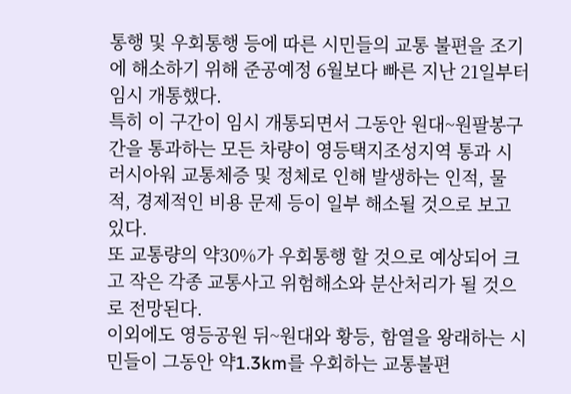통행 및 우회통행 등에 따른 시민들의 교통 불편을 조기에 해소하기 위해 준공예정 6월보다 빠른 지난 21일부터 임시 개통했다.
특히 이 구간이 임시 개통되면서 그동안 원대~원팔봉구간을 통과하는 모든 차량이 영등택지조성지역 통과 시 러시아워 교통체증 및 정체로 인해 발생하는 인적, 물적, 경제적인 비용 문제 등이 일부 해소될 것으로 보고 있다.
또 교통량의 약30%가 우회통행 할 것으로 예상되어 크고 작은 각종 교통사고 위험해소와 분산처리가 될 것으로 전망된다.
이외에도 영등공원 뒤~원대와 황등, 함열을 왕래하는 시민들이 그동안 약1.3km를 우회하는 교통불편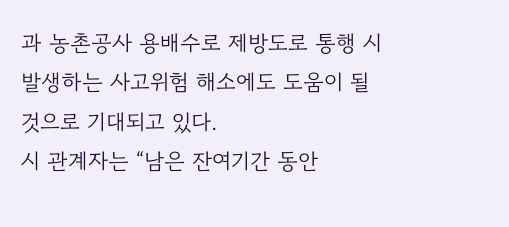과 농촌공사 용배수로 제방도로 통행 시 발생하는 사고위험 해소에도 도움이 될 것으로 기대되고 있다.
시 관계자는 “남은 잔여기간 동안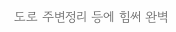도로 주변정리 등에 힘써 완벽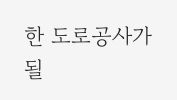한 도로공사가 될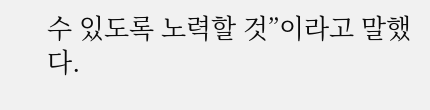수 있도록 노력할 것”이라고 말했다.